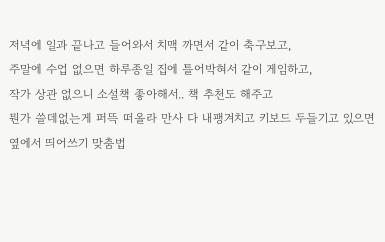저녁에 일과 끝나고 들어와서 치맥 까면서 같이 축구보고,
주말에 수업 없으면 하루종일 집에 틀어박혀서 같이 게임하고,
작가 상관 없으니 소설책 좋아해서.. 책 추천도 해주고
뭔가 쓸데없는게 퍼뜩 떠올라 만사 다 내팽겨치고 키보드 두들기고 있으면 옆에서 띄어쓰기 맞춤법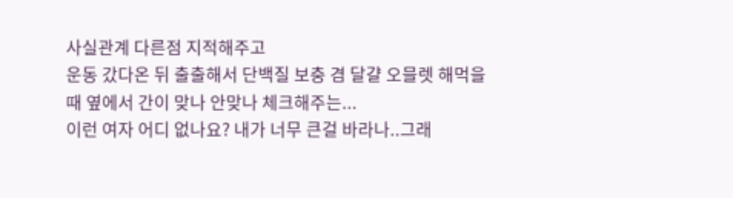사실관계 다른점 지적해주고
운동 갔다온 뒤 출출해서 단백질 보충 겸 달걀 오믈렛 해먹을때 옆에서 간이 맞나 안맞나 체크해주는...
이런 여자 어디 없나요? 내가 너무 큰걸 바라나..그래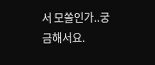서 모쏠인가..궁금해서요.